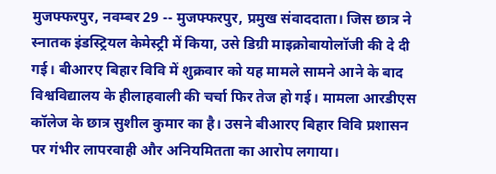मुजफ्फरपुर, नवम्बर 29 -- मुजफ्फरपुर, प्रमुख संवाददाता। जिस छात्र ने स्नातक इंडस्ट्रियल केमेस्ट्री में किया, उसे डिग्री माइक्रोबायोलॉजी की दे दी गई। बीआरए बिहार विवि में शुक्रवार को यह मामले सामने आने के बाद विश्वविद्यालय के हीलाहवाली की चर्चा फिर तेज हो गई। मामला आरडीएस कॉलेज के छात्र सुशील कुमार का है। उसने बीआरए बिहार विवि प्रशासन पर गंभीर लापरवाही और अनियमितता का आरोप लगाया।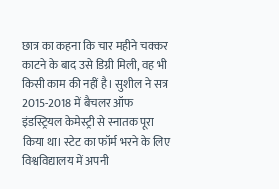छात्र का कहना कि चार महीने चक्कर काटने के बाद उसे डिग्री मिली, वह भी किसी काम की नहीं है। सुशील ने सत्र 2015-2018 में बैचलर ऑफ इंडस्ट्रियल केमेस्ट्री से स्नातक पूरा किया था। स्टेट का फॉर्म भरने के लिए विश्वविद्यालय में अपनी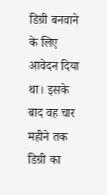डिग्री बनवाने के लिए आवेदन दिया था। इसके बाद वह चार महीने तक डिग्री का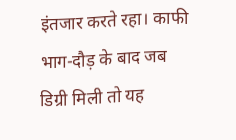इंतजार करते रहा। काफी भाग-दौड़ के बाद जब डिग्री मिली तो यह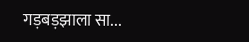गड़बड़झाला सा...